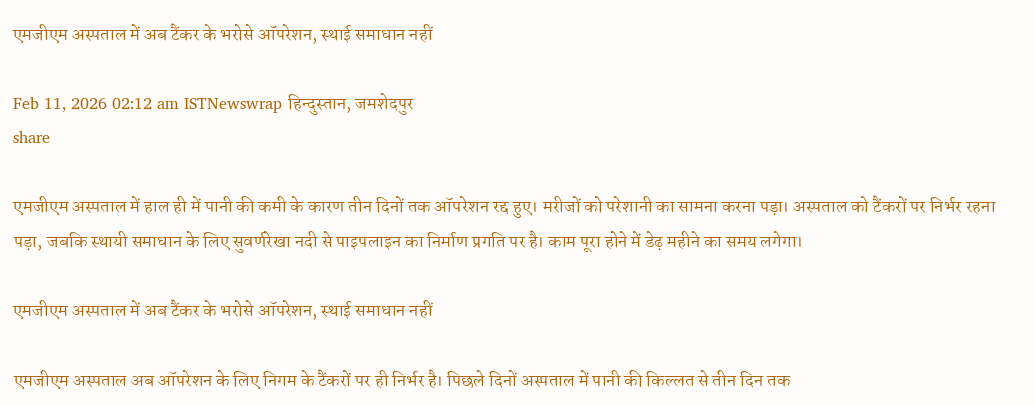एमजीएम अस्पताल में अब टैंकर के भरोसे ऑपरेशन, स्थाई समाधान नहीं

Feb 11, 2026 02:12 am ISTNewswrap हिन्दुस्तान, जमशेदपुर
share

एमजीएम अस्पताल में हाल ही में पानी की कमी के कारण तीन दिनों तक ऑपरेशन रद्द हुए। मरीजों को परेशानी का सामना करना पड़ा। अस्पताल को टैंकरों पर निर्भर रहना पड़ा, जबकि स्थायी समाधान के लिए सुवर्णरेखा नदी से पाइपलाइन का निर्माण प्रगति पर है। काम पूरा होने में डेढ़ महीने का समय लगेगा।

एमजीएम अस्पताल में अब टैंकर के भरोसे ऑपरेशन, स्थाई समाधान नहीं

एमजीएम अस्पताल अब ऑपरेशन के लिए निगम के टैंकरों पर ही निर्भर है। पिछले दिनों अस्पताल में पानी की किल्लत से तीन दिन तक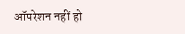ऑपरेशन नहीं हो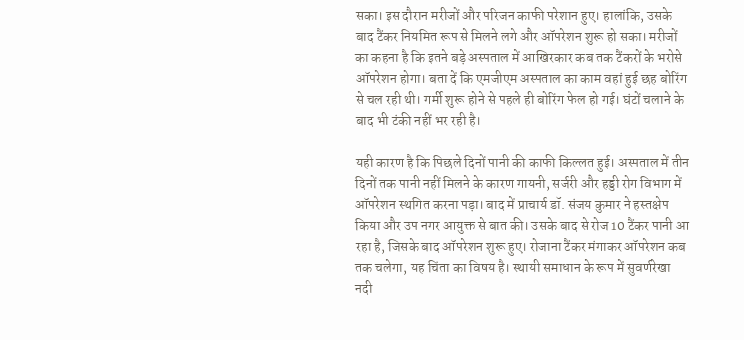सका। इस दौरान मरीजों और परिजन काफी परेशान हुए। हालांकि, उसके बाद टैंकर नियमित रूप से मिलने लगे और ऑपरेशन शुरू हो सका। मरीजों का कहना है कि इतने बड़े अस्पताल में आखिरकार कब तक टैंकरों के भरोसे ऑपरेशन होगा। बता दें कि एमजीएम अस्पताल का काम वहां हुई छह बोरिंग से चल रही थी। गर्मी शुरू होने से पहले ही बोरिंग फेल हो गई। घंटों चलाने के बाद भी टंकी नहीं भर रही है।

यही कारण है कि पिछले दिनों पानी की काफी किल्लत हुई। अस्पताल में तीन दिनों तक पानी नहीं मिलने के कारण गायनी, सर्जरी और हड्डी रोग विभाग में ऑपरेशन स्थगित करना पड़ा। बाद में प्राचार्य डॉ. संजय कुमार ने हस्तक्षेप किया और उप नगर आयुक्त से बात की। उसके बाद से रोज 10 टैंकर पानी आ रहा है, जिसके बाद ऑपरेशन शुरू हुए। रोजाना टैंकर मंगाकर ऑपरेशन कब तक चलेगा, यह चिंता का विषय है। स्थायी समाधान के रूप में सुवर्णरेखा नदी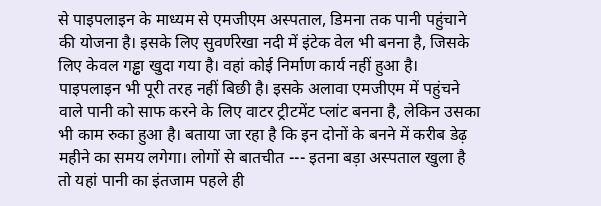से पाइपलाइन के माध्यम से एमजीएम अस्पताल, डिमना तक पानी पहुंचाने की योजना है। इसके लिए सुवर्णरेखा नदी में इंटेक वेल भी बनना है, जिसके लिए केवल गड्ढा खुदा गया है। वहां कोई निर्माण कार्य नहीं हुआ है। पाइपलाइन भी पूरी तरह नहीं बिछी है। इसके अलावा एमजीएम में पहुंचने वाले पानी को साफ करने के लिए वाटर ट्रीटमेंट प्लांट बनना है, लेकिन उसका भी काम रुका हुआ है। बताया जा रहा है कि इन दोनों के बनने में करीब डेढ़ महीने का समय लगेगा। लोगों से बातचीत --- इतना बड़ा अस्पताल खुला है तो यहां पानी का इंतजाम पहले ही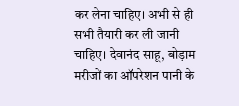कर लेना चाहिए। अभी से ही सभी तैयारी कर ली जानी चाहिए। देवानंद साहू, बोड़ाम मरीजों का ऑपरेशन पानी के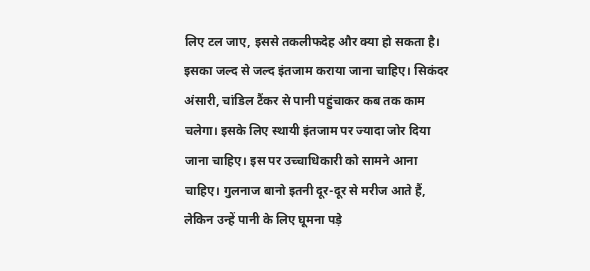लिए टल जाए, इससे तकलीफदेह और क्या हो सकता है। इसका जल्द से जल्द इंतजाम कराया जाना चाहिए। सिकंदर अंसारी, चांडिल टैंकर से पानी पहुंचाकर कब तक काम चलेगा। इसके लिए स्थायी इंतजाम पर ज्यादा जोर दिया जाना चाहिए। इस पर उच्चाधिकारी को सामने आना चाहिए। गुलनाज बानो इतनी दूर-दूर से मरीज आते हैं, लेकिन उन्हें पानी के लिए घूमना पड़े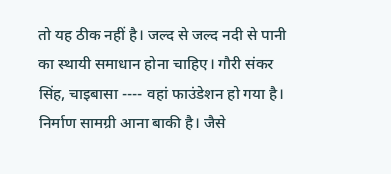तो यह ठीक नहीं है। जल्द से जल्द नदी से पानी का स्थायी समाधान होना चाहिए। गौरी संकर सिंह, चाइबासा ---- वहां फाउंडेशन हो गया है। निर्माण सामग्री आना बाकी है। जैसे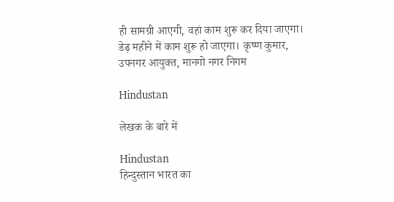ही सामग्री आएगी, वहां काम शुरू कर दिया जाएगा। डेढ़ महीने में काम शुरू हो जाएगा। कृष्ण कुमार, उपनगर आयुक्त, मानगो नगर निगम

Hindustan

लेखक के बारे में

Hindustan
हिन्दुस्तान भारत का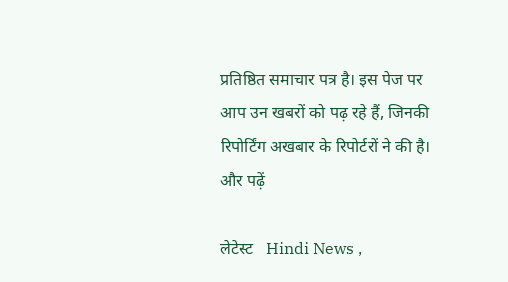प्रतिष्ठित समाचार पत्र है। इस पेज पर आप उन खबरों को पढ़ रहे हैं, जिनकी रिपोर्टिंग अखबार के रिपोर्टरों ने की है। और पढ़ें

लेटेस्ट   Hindi News ,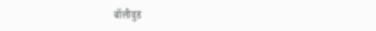बॉलीवुड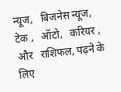न्यूज,   बिजनेस न्यूज,   टेक ,   ऑटो,   करियर , और   राशिफल, पढ़ने के लिए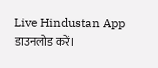Live Hindustan App डाउनलोड करें।